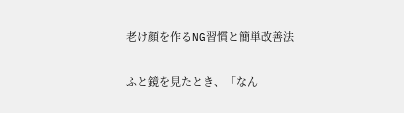老け顔を作るNG習慣と簡単改善法

ふと鏡を見たとき、「なん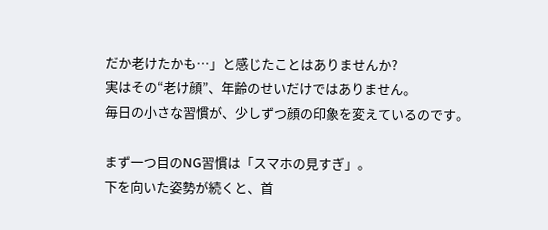だか老けたかも…」と感じたことはありませんか?
実はその“老け顔”、年齢のせいだけではありません。
毎日の小さな習慣が、少しずつ顔の印象を変えているのです。

まず一つ目のNG習慣は「スマホの見すぎ」。
下を向いた姿勢が続くと、首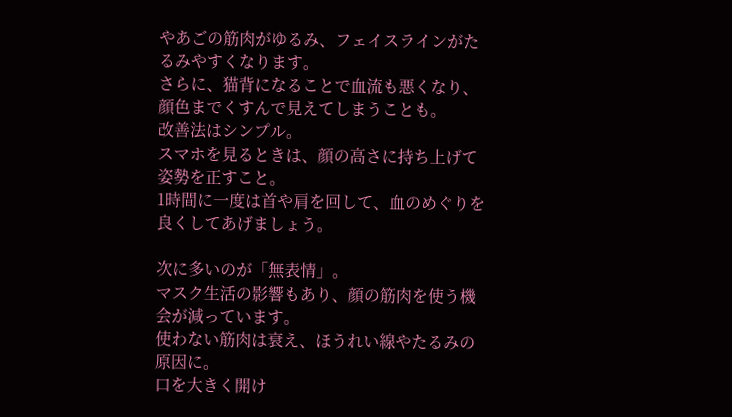やあごの筋肉がゆるみ、フェイスラインがたるみやすくなります。
さらに、猫背になることで血流も悪くなり、顔色までくすんで見えてしまうことも。
改善法はシンプル。
スマホを見るときは、顔の高さに持ち上げて姿勢を正すこと。
1時間に一度は首や肩を回して、血のめぐりを良くしてあげましょう。

次に多いのが「無表情」。
マスク生活の影響もあり、顔の筋肉を使う機会が減っています。
使わない筋肉は衰え、ほうれい線やたるみの原因に。
口を大きく開け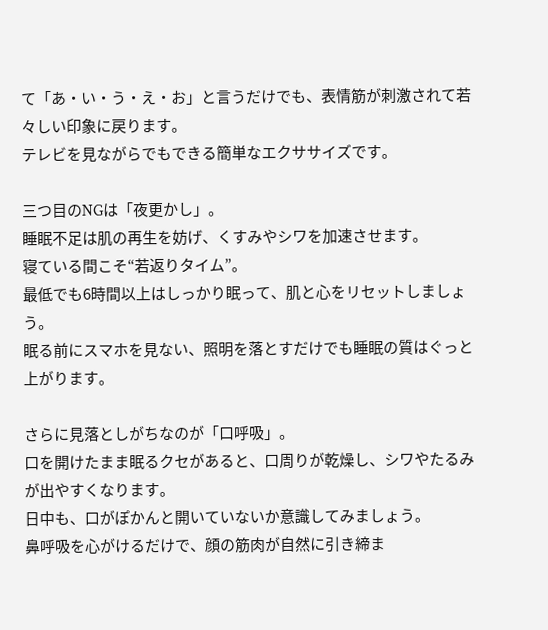て「あ・い・う・え・お」と言うだけでも、表情筋が刺激されて若々しい印象に戻ります。
テレビを見ながらでもできる簡単なエクササイズです。

三つ目のNGは「夜更かし」。
睡眠不足は肌の再生を妨げ、くすみやシワを加速させます。
寝ている間こそ“若返りタイム”。
最低でも6時間以上はしっかり眠って、肌と心をリセットしましょう。
眠る前にスマホを見ない、照明を落とすだけでも睡眠の質はぐっと上がります。

さらに見落としがちなのが「口呼吸」。
口を開けたまま眠るクセがあると、口周りが乾燥し、シワやたるみが出やすくなります。
日中も、口がぽかんと開いていないか意識してみましょう。
鼻呼吸を心がけるだけで、顔の筋肉が自然に引き締ま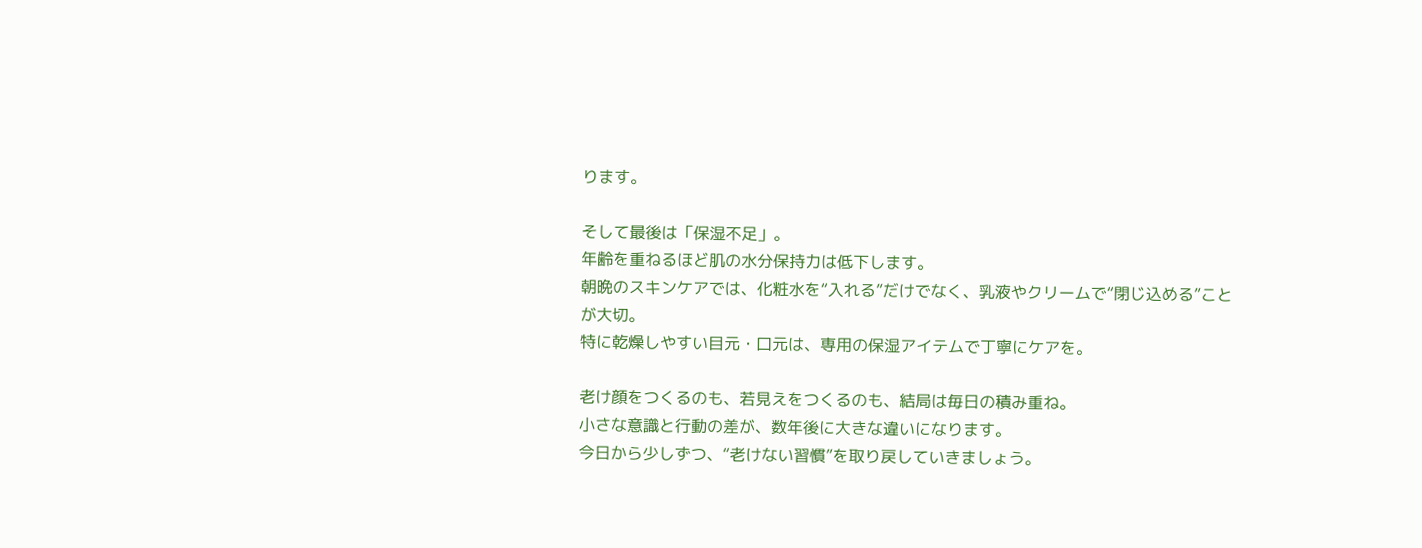ります。

そして最後は「保湿不足」。
年齢を重ねるほど肌の水分保持力は低下します。
朝晩のスキンケアでは、化粧水を“入れる”だけでなく、乳液やクリームで“閉じ込める”ことが大切。
特に乾燥しやすい目元・口元は、専用の保湿アイテムで丁寧にケアを。

老け顔をつくるのも、若見えをつくるのも、結局は毎日の積み重ね。
小さな意識と行動の差が、数年後に大きな違いになります。
今日から少しずつ、“老けない習慣”を取り戻していきましょう。